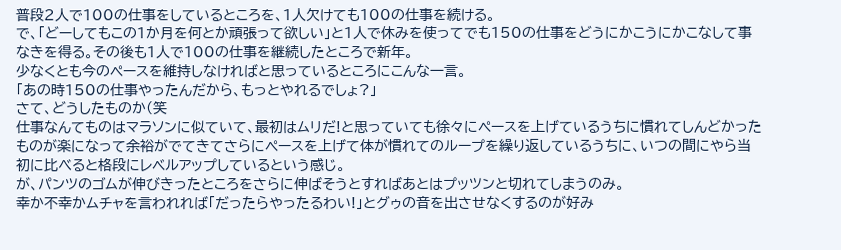普段2人で100の仕事をしているところを、1人欠けても100の仕事を続ける。
で、「どーしてもこの1か月を何とか頑張って欲しい」と1人で休みを使ってでも150の仕事をどうにかこうにかこなして事なきを得る。その後も1人で100の仕事を継続したところで新年。
少なくとも今のペースを維持しなければと思っているところにこんな一言。
「あの時150の仕事やったんだから、もっとやれるでしょ?」
さて、どうしたものか(笑
仕事なんてものはマラソンに似ていて、最初はムリだ!と思っていても徐々にペースを上げているうちに慣れてしんどかったものが楽になって余裕がでてきてさらにペースを上げて体が慣れてのループを繰り返しているうちに、いつの間にやら当初に比べると格段にレベルアップしているという感じ。
が、パンツのゴムが伸びきったところをさらに伸ばそうとすればあとはプッツンと切れてしまうのみ。
幸か不幸かムチャを言われれば「だったらやったるわい!」とグゥの音を出させなくするのが好み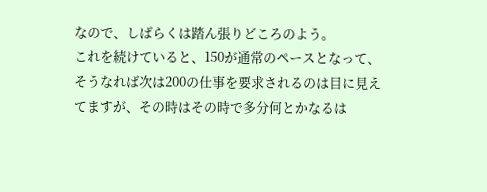なので、しばらくは踏ん張りどころのよう。
これを続けていると、150が通常のペースとなって、そうなれば次は200の仕事を要求されるのは目に見えてますが、その時はその時で多分何とかなるは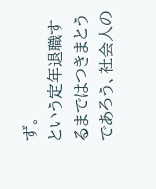ず。
という定年退職するまではつきまとうであろう、社会人の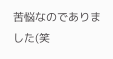苦悩なのでありました(笑